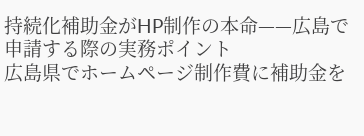持続化補助金がHP制作の本命——広島で申請する際の実務ポイント
広島県でホームページ制作費に補助金を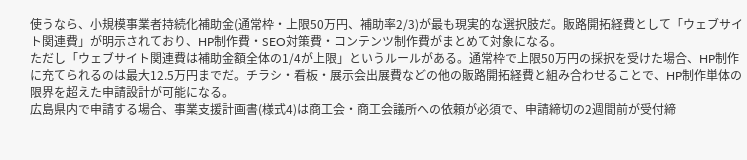使うなら、小規模事業者持続化補助金(通常枠・上限50万円、補助率2/3)が最も現実的な選択肢だ。販路開拓経費として「ウェブサイト関連費」が明示されており、HP制作費・SEO対策費・コンテンツ制作費がまとめて対象になる。
ただし「ウェブサイト関連費は補助金額全体の1/4が上限」というルールがある。通常枠で上限50万円の採択を受けた場合、HP制作に充てられるのは最大12.5万円までだ。チラシ・看板・展示会出展費などの他の販路開拓経費と組み合わせることで、HP制作単体の限界を超えた申請設計が可能になる。
広島県内で申請する場合、事業支援計画書(様式4)は商工会・商工会議所への依頼が必須で、申請締切の2週間前が受付締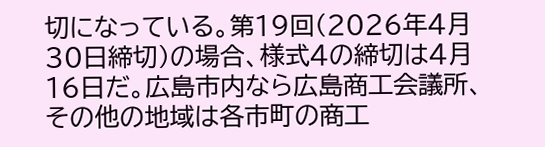切になっている。第19回(2026年4月30日締切)の場合、様式4の締切は4月16日だ。広島市内なら広島商工会議所、その他の地域は各市町の商工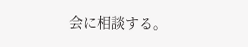会に相談する。